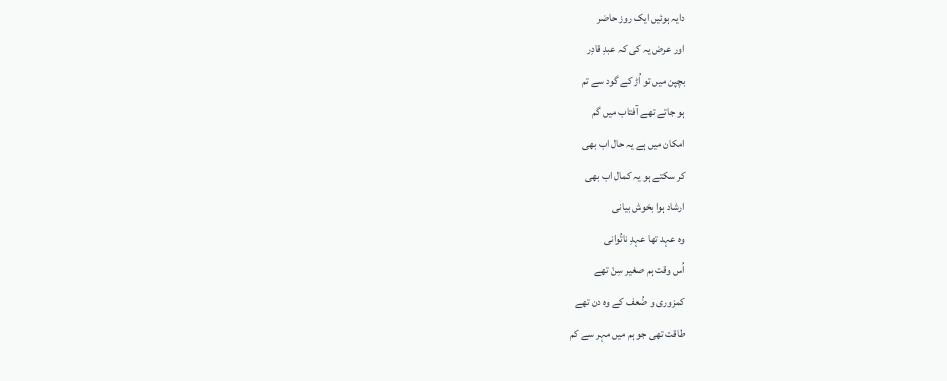دایہ ہوئیں ایک روز حاضر
اور عرض یہ کی کہ عبدِ قادِر
بچپن میں تو اُڑ کے گود سے تم
ہو جاتے تھے آفتاب میں گم
امکان میں ہے یہ حال اب بھی
کر سکتے ہو یہ کمال اب بھی
ارشاد ہوا بخوش بیانی
وہ عہد تھا عہدِ ناتُوانی
اُس وقت ہم صغیر سِنْ تھے
کمزوری و ضُعف کے وہ دن تھے
طاقت تھی جو ہم میں مہر سے کم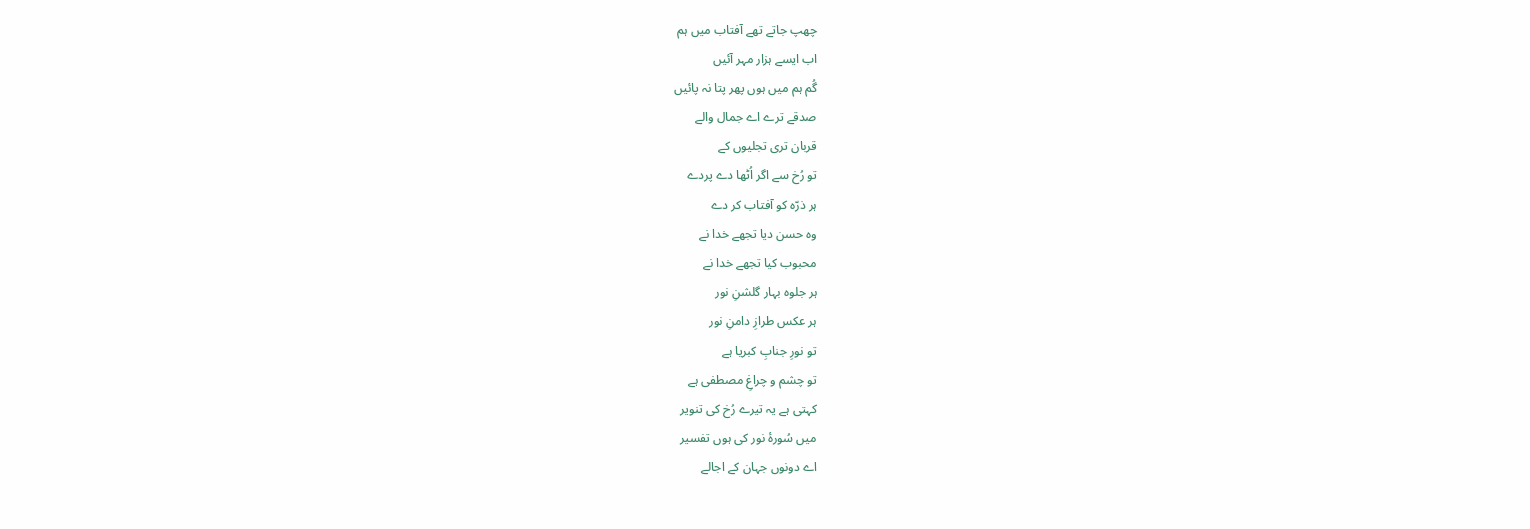چھپ جاتے تھے آفتاب میں ہم
اب ایسے ہزار مہر آئیں
گُم ہم میں ہوں پھر پتا نہ پائیں
صدقے ترے اے جمال والے
قربان تری تجلیوں کے
تو رُخ سے اگر اُٹھا دے پردے
ہر ذرّہ کو آفتاب کر دے
وہ حسن دیا تجھے خدا نے
محبوب کیا تجھے خدا نے
ہر جلوہ بہار گلشنِ نور
ہر عکس طرازِ دامنِ نور
تو نورِ جنابِ کبریا ہے
تو چشم و چراغِ مصطفی ہے
کہتی ہے یہ تیرے رُخ کی تنویر
میں سُورۂ نور کی ہوں تفسیر
اے دونوں جہان کے اجالے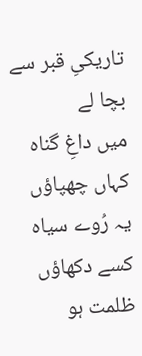تاریکیِ قبر سے بچا لے
میں داغِ گناہ کہاں چھپاؤں
یہ رُوے سیاہ کسے دکھاؤں
ظلمت ہو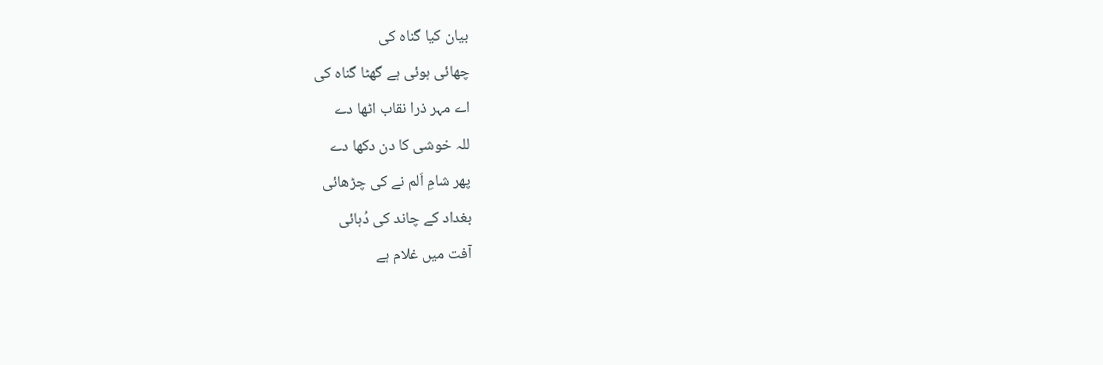بیان کیا گناہ کی
چھائی ہوئی ہے گھٹا گناہ کی
اے مہر ذرا نقاب اٹھا دے
للہ خوشی کا دن دکھا دے
پھر شامِ اَلم نے کی چڑھائی
بغداد کے چاند کی دُہائی
آفت میں غلام ہے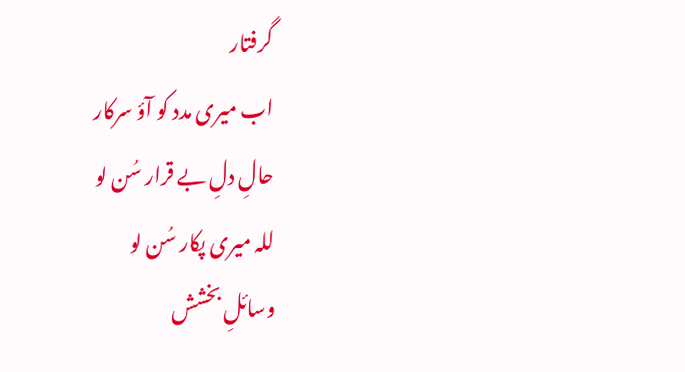گرفتار
اب میری مدد کو آؤ سرکار
حالِ دلِ بے قرار سُن لو
للہ میری پکار سُن لو
وسائلِ بخشش